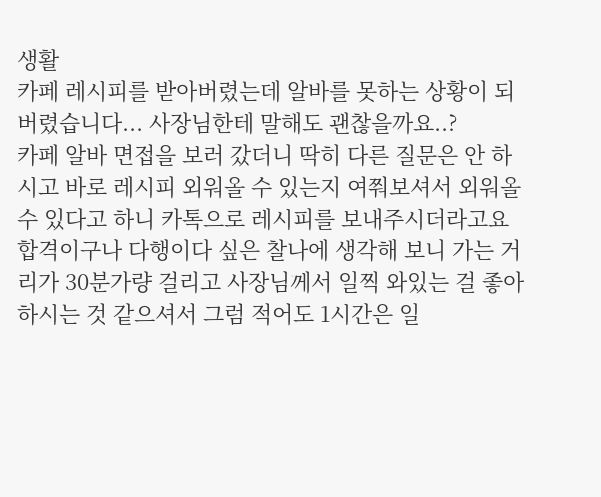생활
카페 레시피를 받아버렸는데 알바를 못하는 상황이 되버렸습니다... 사장님한테 말해도 괜찮을까요..?
카페 알바 면접을 보러 갔더니 딱히 다른 질문은 안 하시고 바로 레시피 외워올 수 있는지 여쭤보셔서 외워올 수 있다고 하니 카톡으로 레시피를 보내주시더라고요 합격이구나 다행이다 싶은 찰나에 생각해 보니 가는 거리가 30분가량 걸리고 사장님께서 일찍 와있는 걸 좋아하시는 것 같으셔서 그럼 적어도 1시간은 일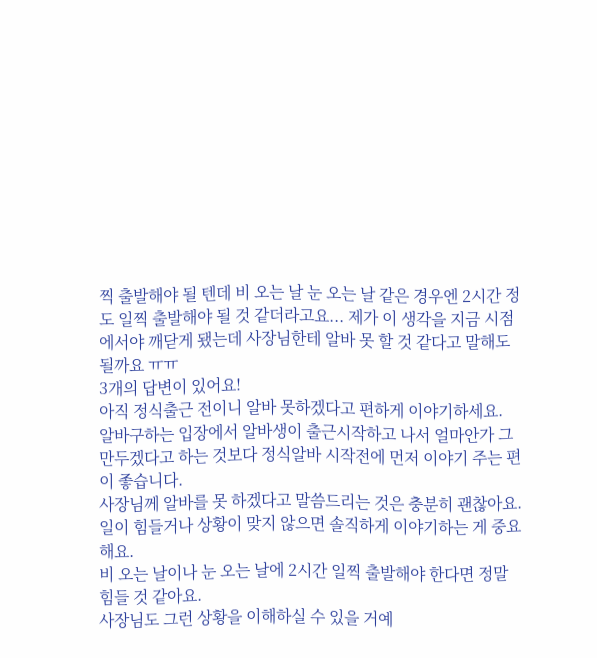찍 출발해야 될 텐데 비 오는 날 눈 오는 날 같은 경우엔 2시간 정도 일찍 출발해야 될 것 같더라고요... 제가 이 생각을 지금 시점에서야 깨닫게 됐는데 사장님한테 알바 못 할 것 같다고 말해도 될까요 ㅠㅠ
3개의 답변이 있어요!
아직 정식출근 전이니 알바 못하겠다고 편하게 이야기하세요.
알바구하는 입장에서 알바생이 출근시작하고 나서 얼마안가 그만두겠다고 하는 것보다 정식알바 시작전에 먼저 이야기 주는 편이 좋습니다.
사장님께 알바를 못 하겠다고 말씀드리는 것은 충분히 괜찮아요.
일이 힘들거나 상황이 맞지 않으면 솔직하게 이야기하는 게 중요해요.
비 오는 날이나 눈 오는 날에 2시간 일찍 출발해야 한다면 정말 힘들 것 같아요.
사장님도 그런 상황을 이해하실 수 있을 거예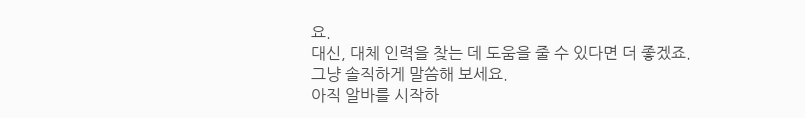요.
대신, 대체 인력을 찾는 데 도움을 줄 수 있다면 더 좋겠죠.
그냥 솔직하게 말씀해 보세요.
아직 알바를 시작하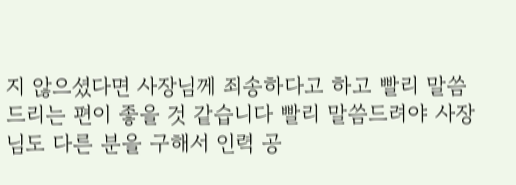지 않으셨다면 사장님께 죄송하다고 하고 빨리 말씀드리는 편이 좋을 것 같습니다 빨리 말씀드려야 사장님도 다른 분을 구해서 인력 공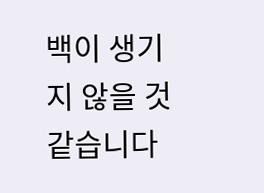백이 생기지 않을 것 같습니다